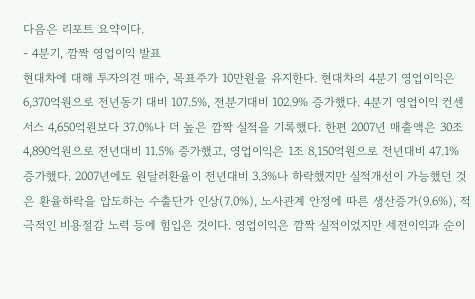다음은 리포트 요약이다.
- 4분기, 깜짝 영업이익 발표
현대차에 대해 투자의견 매수, 목표주가 10만원을 유지한다. 현대차의 4분기 영업이익은 6,370억원으로 전년동기 대비 107.5%, 전분기대비 102.9% 증가했다. 4분기 영업이익 컨센서스 4,650억원보다 37.0%나 더 높은 깜짝 실적을 기록했다. 한편 2007년 매출액은 30조 4,890억원으로 전년대비 11.5% 증가했고, 영업이익은 1조 8,150억원으로 전년대비 47.1% 증가했다. 2007년에도 원달러환율이 전년대비 3.3%나 하락했지만 실적개선이 가능했던 것은 환율하락을 압도하는 수출단가 인상(7.0%), 노사관계 안정에 따른 생산증가(9.6%), 적극적인 비용절감 노력 등에 힘입은 것이다. 영업이익은 깜짝 실적이었지만 세전이익과 순이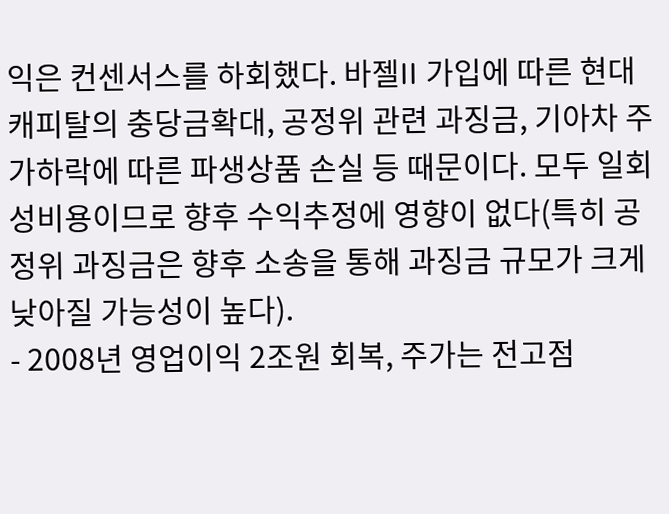익은 컨센서스를 하회했다. 바젤II 가입에 따른 현대캐피탈의 충당금확대, 공정위 관련 과징금, 기아차 주가하락에 따른 파생상품 손실 등 때문이다. 모두 일회성비용이므로 향후 수익추정에 영향이 없다(특히 공정위 과징금은 향후 소송을 통해 과징금 규모가 크게 낮아질 가능성이 높다).
- 2008년 영업이익 2조원 회복, 주가는 전고점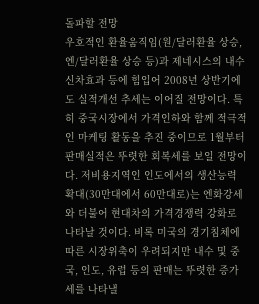돌파할 전망
우호적인 환율움직임(원/달러환율 상승, 엔/달러환율 상승 등)과 제네시스의 내수 신차효과 등에 힘입어 2008년 상반기에도 실적개선 추세는 이어질 전망이다. 특히 중국시장에서 가격인하와 함께 적극적인 마케팅 활동을 추진 중이므로 1월부터 판매실적은 뚜렷한 회복세를 보일 전망이다. 저비용지역인 인도에서의 생산능력 확대(30만대에서 60만대로)는 엔화강세와 더불어 현대차의 가격경쟁력 강화로 나타날 것이다. 비록 미국의 경기침체에 따른 시장위축이 우려되지만 내수 및 중국, 인도, 유럽 등의 판매는 뚜렷한 증가세를 나타낼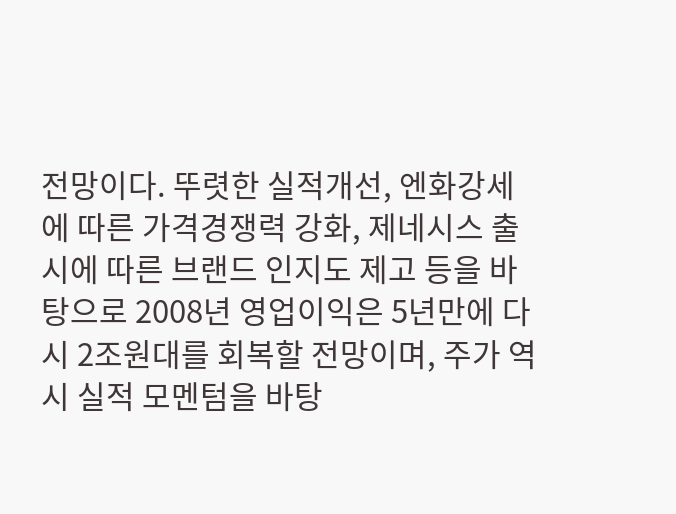전망이다. 뚜렷한 실적개선, 엔화강세에 따른 가격경쟁력 강화, 제네시스 출시에 따른 브랜드 인지도 제고 등을 바탕으로 2008년 영업이익은 5년만에 다시 2조원대를 회복할 전망이며, 주가 역시 실적 모멘텀을 바탕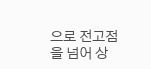으로 전고점을 넘어 상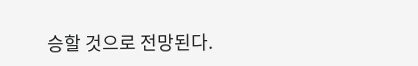승할 것으로 전망된다.